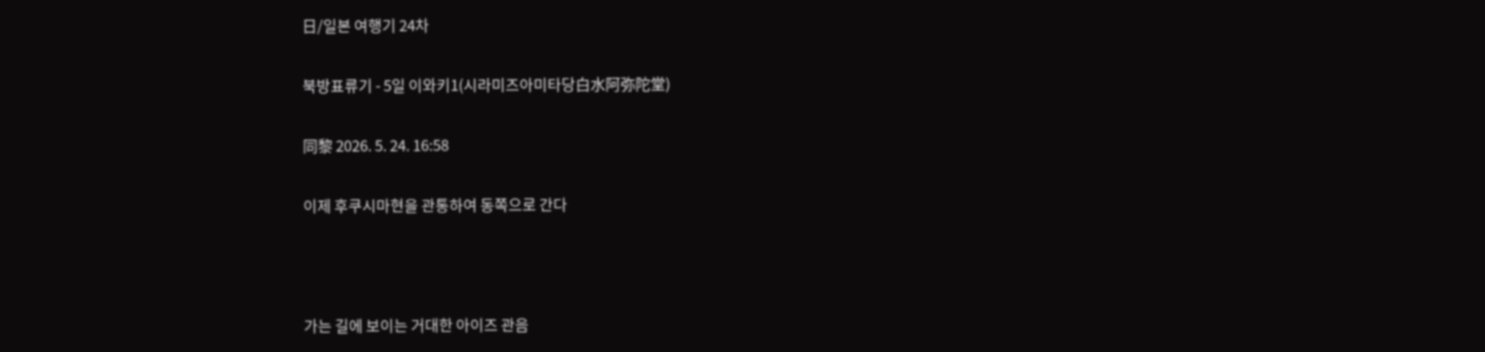日/일본 여행기 24차

북방표류기 - 5일 이와키1(시라미즈아미타당白水阿弥陀堂)

同黎 2026. 5. 24. 16:58

이제 후쿠시마현을 관통하여 동쪽으로 간다



가는 길에 보이는 거대한 아이즈 관음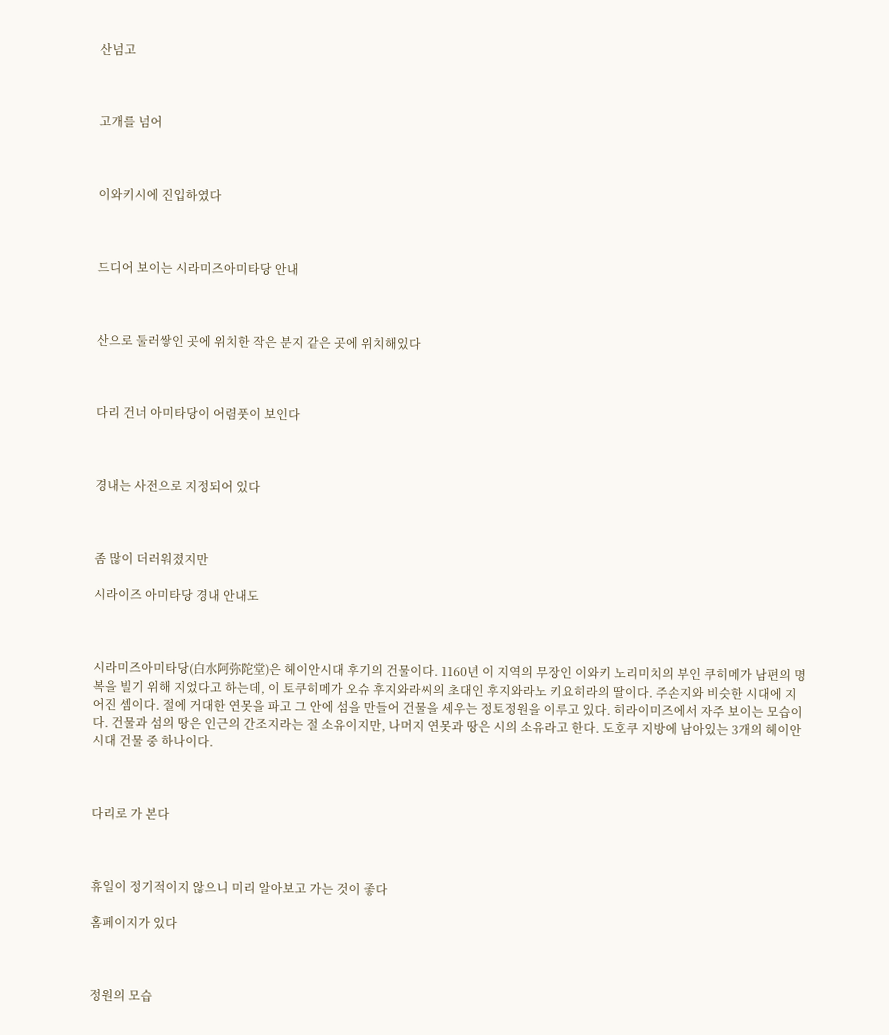산넘고



고개를 넘어



이와키시에 진입하였다



드디어 보이는 시라미즈아미타당 안내



산으로 둘러쌓인 곳에 위치한 작은 분지 같은 곳에 위치해있다



다리 건너 아미타당이 어렴풋이 보인다



경내는 사전으로 지정되어 있다



좀 많이 더러워졌지만

시라이즈 아미타당 경내 안내도



시라미즈아미타당(白水阿弥陀堂)은 헤이안시대 후기의 건물이다. 1160년 이 지역의 무장인 이와키 노리미치의 부인 쿠히메가 남편의 명복을 빌기 위해 지었다고 하는데, 이 토쿠히메가 오슈 후지와라씨의 초대인 후지와라노 키요히라의 딸이다. 주손지와 비슷한 시대에 지어진 셈이다. 절에 거대한 연못을 파고 그 안에 섬을 만들어 건물을 세우는 정토정원을 이루고 있다. 히라이미즈에서 자주 보이는 모습이다. 건물과 섬의 땅은 인근의 간조지라는 절 소유이지만, 나머지 연못과 땅은 시의 소유라고 한다. 도호쿠 지방에 남아있는 3개의 헤이안시대 건물 중 하나이다.



다리로 가 본다



휴일이 정기적이지 않으니 미리 알아보고 가는 것이 좋다

홈페이지가 있다



정원의 모습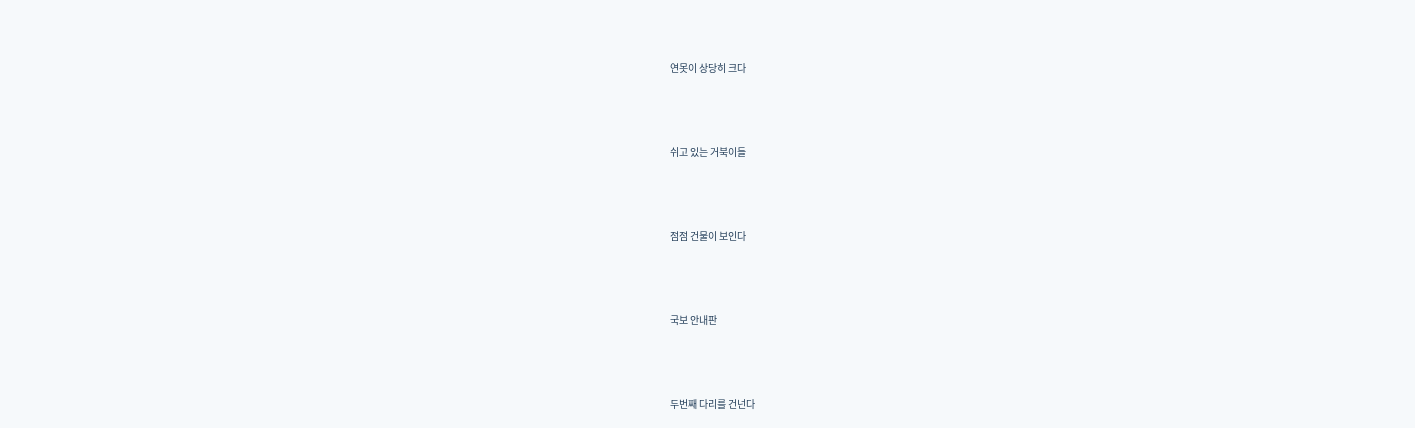연못이 상당히 크다



쉬고 있는 거북이들



점점 건물이 보인다



국보 안내판



두번째 다리를 건넌다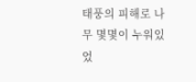태풍의 피해로 나무 몇몇이 누워있었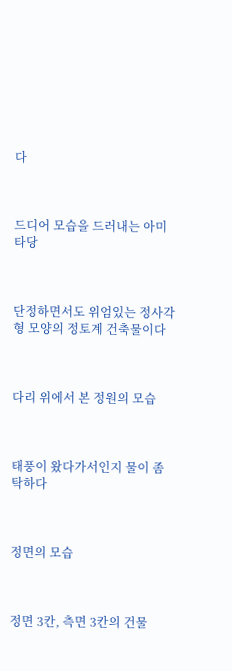다



드디어 모습을 드러내는 아미타당



단정하면서도 위엄있는 정사각형 모양의 정토계 건축물이다



다리 위에서 본 정원의 모습



태풍이 왔다가서인지 물이 좀 탁하다



정면의 모습



정면 3칸, 측면 3칸의 건물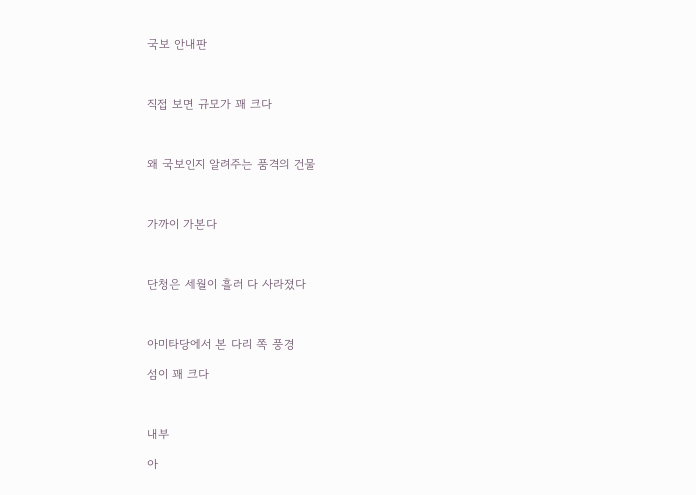국보 안내판



직접 보면 규모가 꽤 크다



왜 국보인지 알려주는 품격의 건물



가까이 가본다



단청은 세월이 흘러 다 사라졌다



아미타당에서 본 다리 쪽 풍경

섬이 꽤 크다



내부

아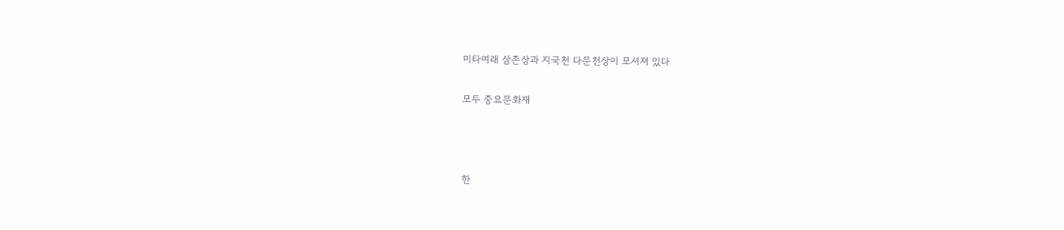미타여래 삼존상과 지국천 다문천상이 모셔져 있다

모두 중요문화재



한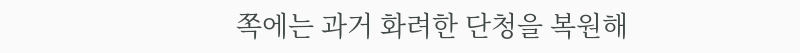쪽에는 과거 화려한 단청을 복원해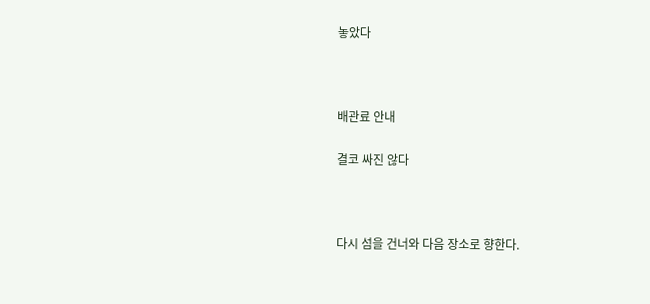놓았다



배관료 안내

결코 싸진 않다



다시 섬을 건너와 다음 장소로 향한다.